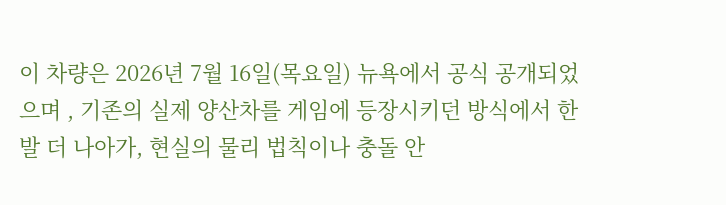이 차량은 2026년 7월 16일(목요일) 뉴욕에서 공식 공개되었으며 , 기존의 실제 양산차를 게임에 등장시키던 방식에서 한 발 더 나아가, 현실의 물리 법칙이나 충돌 안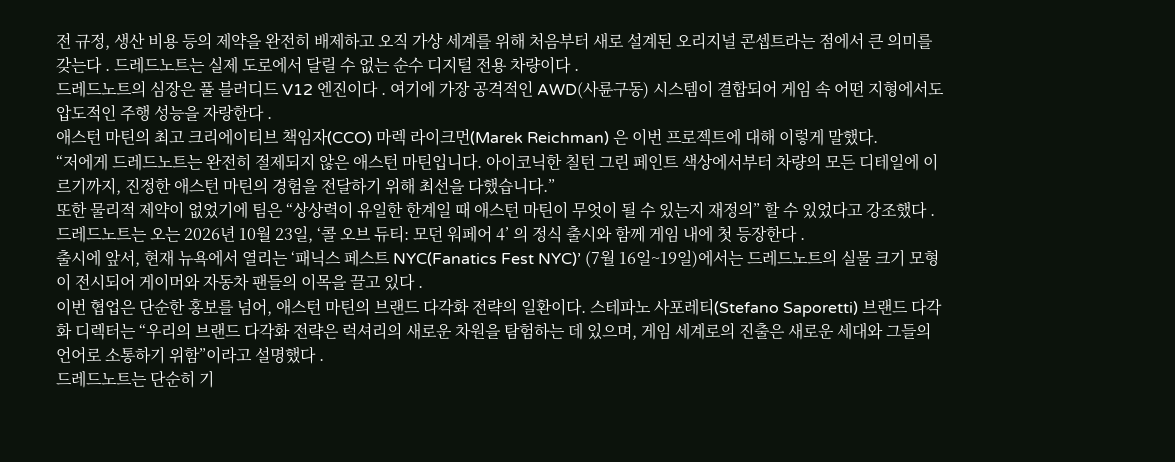전 규정, 생산 비용 등의 제약을 완전히 배제하고 오직 가상 세계를 위해 처음부터 새로 설계된 오리지널 콘셉트라는 점에서 큰 의미를 갖는다 . 드레드노트는 실제 도로에서 달릴 수 없는 순수 디지털 전용 차량이다 .
드레드노트의 심장은 풀 블러디드 V12 엔진이다 . 여기에 가장 공격적인 AWD(사륜구동) 시스템이 결합되어 게임 속 어떤 지형에서도 압도적인 주행 성능을 자랑한다 .
애스턴 마틴의 최고 크리에이티브 책임자(CCO) 마렉 라이크먼(Marek Reichman) 은 이번 프로젝트에 대해 이렇게 말했다.
“저에게 드레드노트는 완전히 절제되지 않은 애스턴 마틴입니다. 아이코닉한 칠턴 그린 페인트 색상에서부터 차량의 모든 디테일에 이르기까지, 진정한 애스턴 마틴의 경험을 전달하기 위해 최선을 다했습니다.”
또한 물리적 제약이 없었기에 팀은 “상상력이 유일한 한계일 때 애스턴 마틴이 무엇이 될 수 있는지 재정의” 할 수 있었다고 강조했다 .
드레드노트는 오는 2026년 10월 23일, ‘콜 오브 듀티: 모던 워페어 4’ 의 정식 출시와 함께 게임 내에 첫 등장한다 .
출시에 앞서, 현재 뉴욕에서 열리는 ‘패닉스 페스트 NYC(Fanatics Fest NYC)’ (7월 16일~19일)에서는 드레드노트의 실물 크기 모형이 전시되어 게이머와 자동차 팬들의 이목을 끌고 있다 .
이번 협업은 단순한 홍보를 넘어, 애스턴 마틴의 브랜드 다각화 전략의 일환이다. 스테파노 사포레티(Stefano Saporetti) 브랜드 다각화 디렉터는 “우리의 브랜드 다각화 전략은 럭셔리의 새로운 차원을 탐험하는 데 있으며, 게임 세계로의 진출은 새로운 세대와 그들의 언어로 소통하기 위함”이라고 설명했다 .
드레드노트는 단순히 기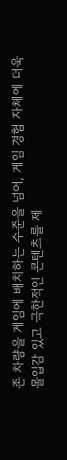존 차량을 게임에 배치하는 수준을 넘어, 게임 경험 자체에 더욱 몰입감 있고 극한적인 콘텐츠를 제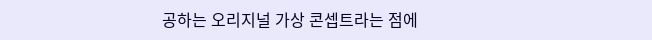공하는 오리지널 가상 콘셉트라는 점에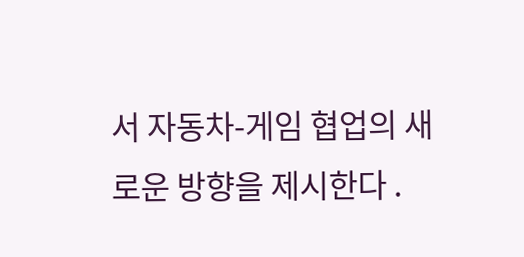서 자동차-게임 협업의 새로운 방향을 제시한다 .